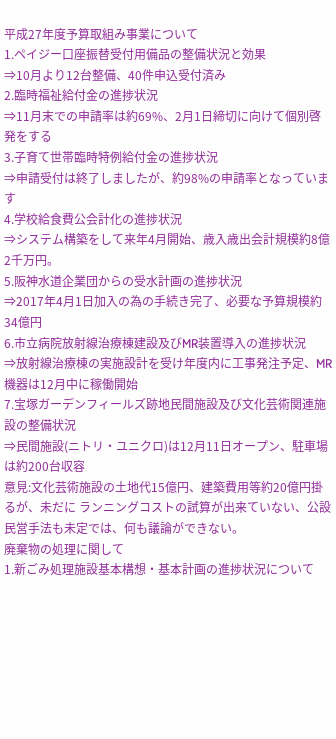平成27年度予算取組み事業について
1.ペイジー口座振替受付用備品の整備状況と効果
⇒10月より12台整備、40件申込受付済み
2.臨時福祉給付金の進捗状況
⇒11月末での申請率は約69%、2月1日締切に向けて個別啓発をする
3.子育て世帯臨時特例給付金の進捗状況
⇒申請受付は終了しましたが、約98%の申請率となっています
4.学校給食費公会計化の進捗状況
⇒システム構築をして来年4月開始、歳入歳出会計規模約8億2千万円。
5.阪神水道企業団からの受水計画の進捗状況
⇒2017年4月1日加入の為の手続き完了、必要な予算規模約34億円
6.市立病院放射線治療棟建設及びMR装置導入の進捗状況
⇒放射線治療棟の実施設計を受け年度内に工事発注予定、MR機器は12月中に稼働開始
7.宝塚ガーデンフィールズ跡地民間施設及び文化芸術関連施設の整備状況
⇒民間施設(ニトリ・ユニクロ)は12月11日オープン、駐車場は約200台収容
意見:文化芸術施設の土地代15億円、建築費用等約20億円掛るが、未だに ランニングコストの試算が出来ていない、公設民営手法も未定では、何も議論ができない。
廃棄物の処理に関して
1.新ごみ処理施設基本構想・基本計画の進捗状況について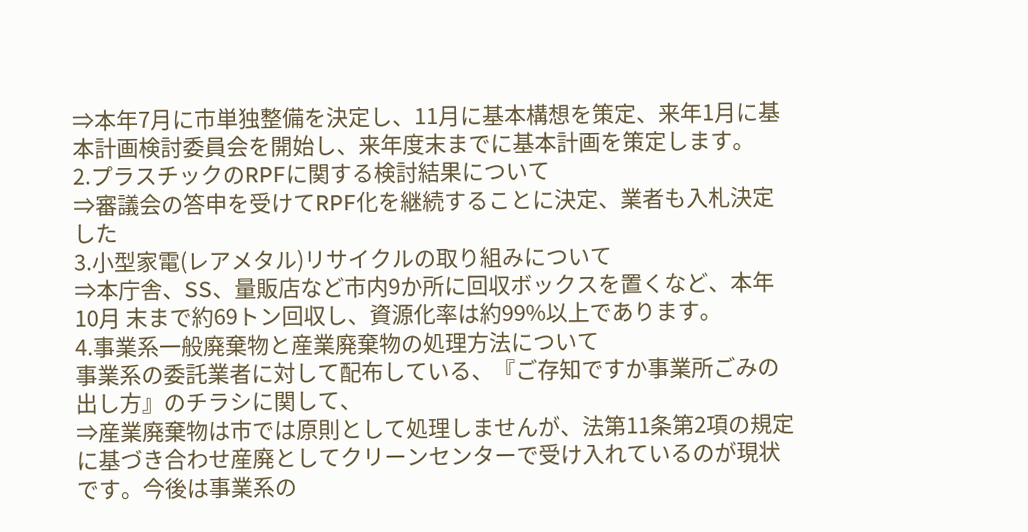⇒本年7月に市単独整備を決定し、11月に基本構想を策定、来年1月に基本計画検討委員会を開始し、来年度末までに基本計画を策定します。
2.プラスチックのRPFに関する検討結果について
⇒審議会の答申を受けてRPF化を継続することに決定、業者も入札決定した
3.小型家電(レアメタル)リサイクルの取り組みについて
⇒本庁舎、SS、量販店など市内9か所に回収ボックスを置くなど、本年10月 末まで約69トン回収し、資源化率は約99%以上であります。
4.事業系一般廃棄物と産業廃棄物の処理方法について
事業系の委託業者に対して配布している、『ご存知ですか事業所ごみの出し方』のチラシに関して、
⇒産業廃棄物は市では原則として処理しませんが、法第11条第2項の規定に基づき合わせ産廃としてクリーンセンターで受け入れているのが現状です。今後は事業系の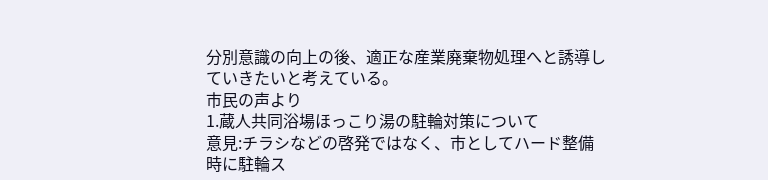分別意識の向上の後、適正な産業廃棄物処理へと誘導していきたいと考えている。
市民の声より
1.蔵人共同浴場ほっこり湯の駐輪対策について
意見:チラシなどの啓発ではなく、市としてハード整備時に駐輪ス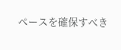ペースを確保すべき